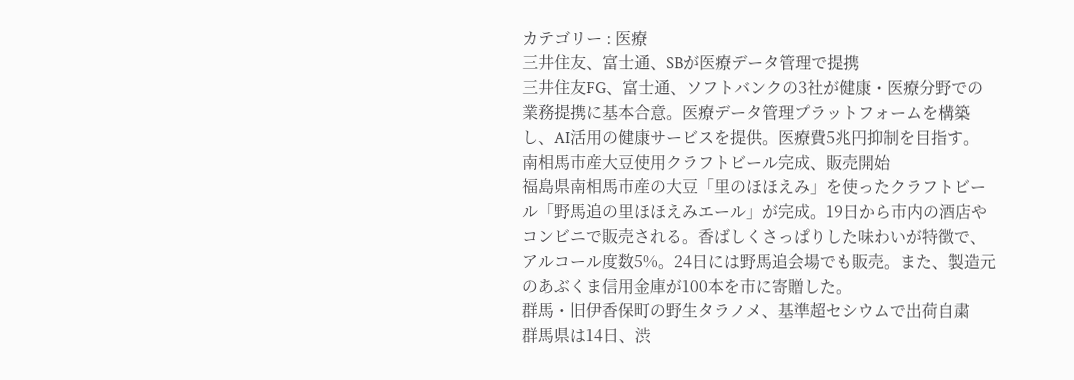カテゴリー : 医療
三井住友、富士通、SBが医療データ管理で提携
三井住友FG、富士通、ソフトバンクの3社が健康・医療分野での業務提携に基本合意。医療データ管理プラットフォームを構築し、AI活用の健康サービスを提供。医療費5兆円抑制を目指す。
南相馬市産大豆使用クラフトビール完成、販売開始
福島県南相馬市産の大豆「里のほほえみ」を使ったクラフトビール「野馬追の里ほほえみエール」が完成。19日から市内の酒店やコンビニで販売される。香ばしくさっぱりした味わいが特徴で、アルコール度数5%。24日には野馬追会場でも販売。また、製造元のあぶくま信用金庫が100本を市に寄贈した。
群馬・旧伊香保町の野生タラノメ、基準超セシウムで出荷自粛
群馬県は14日、渋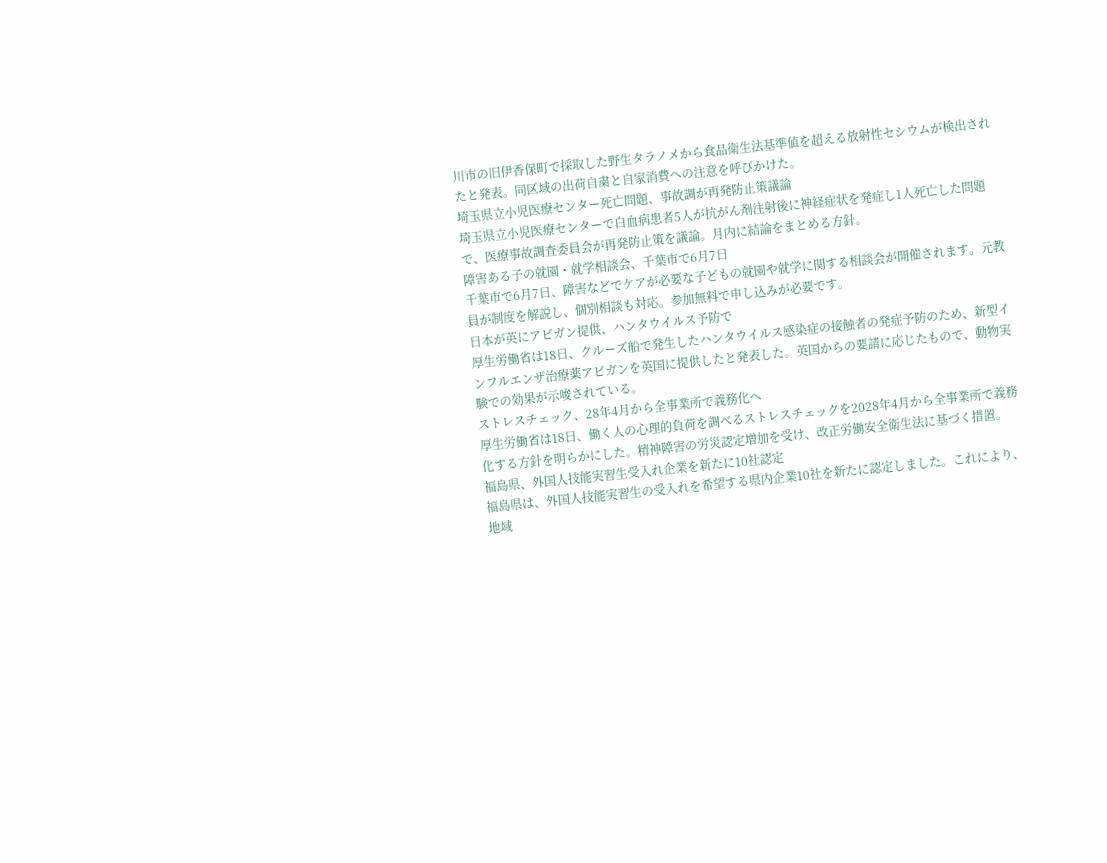川市の旧伊香保町で採取した野生タラノメから食品衛生法基準値を超える放射性セシウムが検出されたと発表。同区域の出荷自粛と自家消費への注意を呼びかけた。
埼玉県立小児医療センター死亡問題、事故調が再発防止策議論
埼玉県立小児医療センターで白血病患者5人が抗がん剤注射後に神経症状を発症し1人死亡した問題で、医療事故調査委員会が再発防止策を議論。月内に結論をまとめる方針。
障害ある子の就園・就学相談会、千葉市で6月7日
千葉市で6月7日、障害などでケアが必要な子どもの就園や就学に関する相談会が開催されます。元教員が制度を解説し、個別相談も対応。参加無料で申し込みが必要です。
日本が英にアビガン提供、ハンタウイルス予防で
厚生労働省は18日、クルーズ船で発生したハンタウイルス感染症の接触者の発症予防のため、新型インフルエンザ治療薬アビガンを英国に提供したと発表した。英国からの要請に応じたもので、動物実験での効果が示唆されている。
ストレスチェック、28年4月から全事業所で義務化へ
厚生労働省は18日、働く人の心理的負荷を調べるストレスチェックを2028年4月から全事業所で義務化する方針を明らかにした。精神障害の労災認定増加を受け、改正労働安全衛生法に基づく措置。
福島県、外国人技能実習生受入れ企業を新たに10社認定
福島県は、外国人技能実習生の受入れを希望する県内企業10社を新たに認定しました。これにより、地域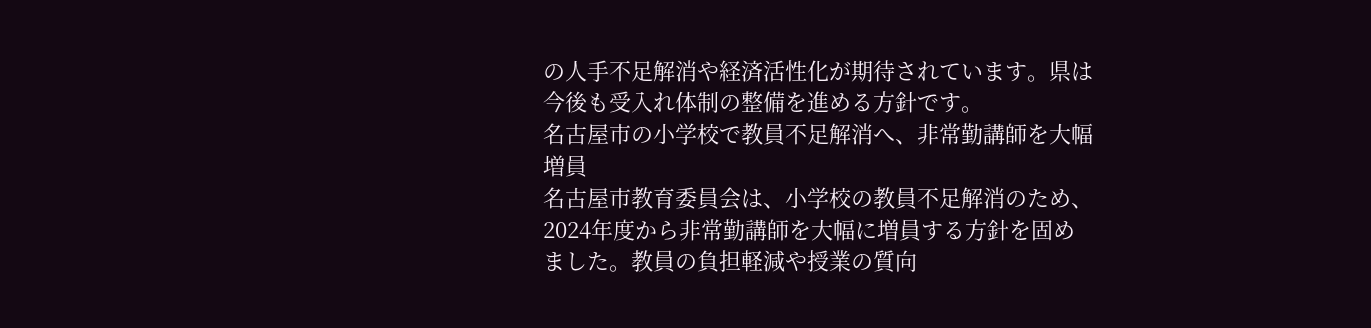の人手不足解消や経済活性化が期待されています。県は今後も受入れ体制の整備を進める方針です。
名古屋市の小学校で教員不足解消へ、非常勤講師を大幅増員
名古屋市教育委員会は、小学校の教員不足解消のため、2024年度から非常勤講師を大幅に増員する方針を固めました。教員の負担軽減や授業の質向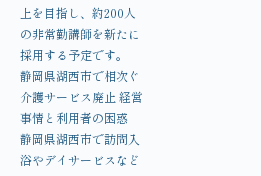上を目指し、約200人の非常勤講師を新たに採用する予定です。
静岡県湖西市で相次ぐ介護サービス廃止 経営事情と利用者の困惑
静岡県湖西市で訪問入浴やデイサービスなど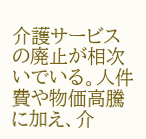介護サービスの廃止が相次いでいる。人件費や物価高騰に加え、介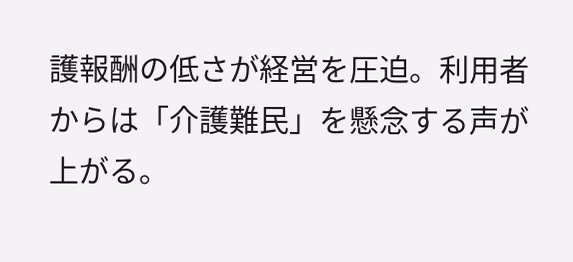護報酬の低さが経営を圧迫。利用者からは「介護難民」を懸念する声が上がる。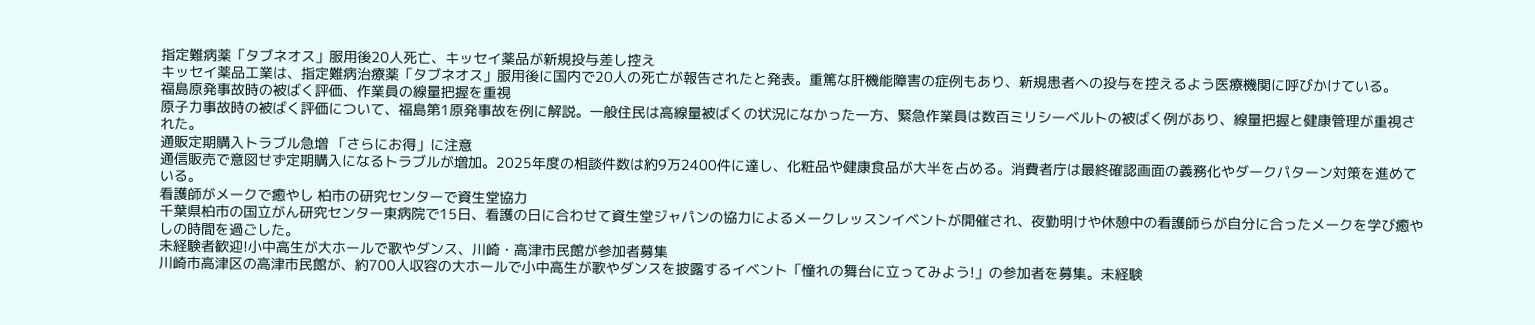指定難病薬「タブネオス」服用後20人死亡、キッセイ薬品が新規投与差し控え
キッセイ薬品工業は、指定難病治療薬「タブネオス」服用後に国内で20人の死亡が報告されたと発表。重篤な肝機能障害の症例もあり、新規患者への投与を控えるよう医療機関に呼びかけている。
福島原発事故時の被ばく評価、作業員の線量把握を重視
原子力事故時の被ばく評価について、福島第1原発事故を例に解説。一般住民は高線量被ばくの状況になかった一方、緊急作業員は数百ミリシーベルトの被ばく例があり、線量把握と健康管理が重視された。
通販定期購入トラブル急増 「さらにお得」に注意
通信販売で意図せず定期購入になるトラブルが増加。2025年度の相談件数は約9万2400件に達し、化粧品や健康食品が大半を占める。消費者庁は最終確認画面の義務化やダークパターン対策を進めている。
看護師がメークで癒やし 柏市の研究センターで資生堂協力
千葉県柏市の国立がん研究センター東病院で15日、看護の日に合わせて資生堂ジャパンの協力によるメークレッスンイベントが開催され、夜勤明けや休憩中の看護師らが自分に合ったメークを学び癒やしの時間を過ごした。
未経験者歓迎!小中高生が大ホールで歌やダンス、川崎・高津市民館が参加者募集
川崎市高津区の高津市民館が、約700人収容の大ホールで小中高生が歌やダンスを披露するイベント「憧れの舞台に立ってみよう!」の参加者を募集。未経験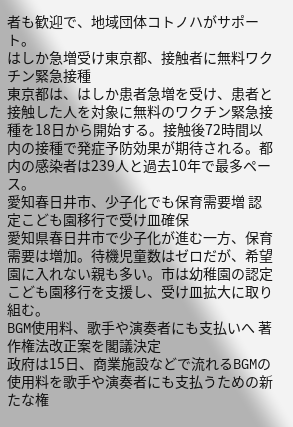者も歓迎で、地域団体コトノハがサポート。
はしか急増受け東京都、接触者に無料ワクチン緊急接種
東京都は、はしか患者急増を受け、患者と接触した人を対象に無料のワクチン緊急接種を18日から開始する。接触後72時間以内の接種で発症予防効果が期待される。都内の感染者は239人と過去10年で最多ペース。
愛知春日井市、少子化でも保育需要増 認定こども園移行で受け皿確保
愛知県春日井市で少子化が進む一方、保育需要は増加。待機児童数はゼロだが、希望園に入れない親も多い。市は幼稚園の認定こども園移行を支援し、受け皿拡大に取り組む。
BGM使用料、歌手や演奏者にも支払いへ 著作権法改正案を閣議決定
政府は15日、商業施設などで流れるBGMの使用料を歌手や演奏者にも支払うための新たな権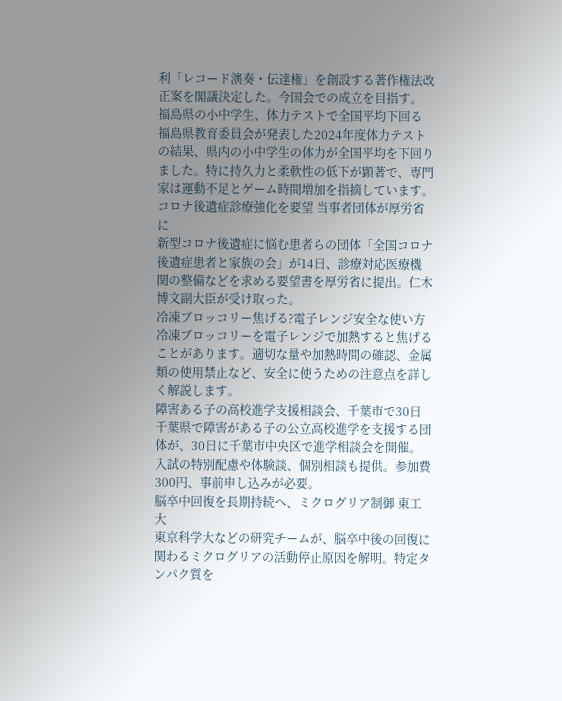利「レコード演奏・伝達権」を創設する著作権法改正案を閣議決定した。今国会での成立を目指す。
福島県の小中学生、体力テストで全国平均下回る
福島県教育委員会が発表した2024年度体力テストの結果、県内の小中学生の体力が全国平均を下回りました。特に持久力と柔軟性の低下が顕著で、専門家は運動不足とゲーム時間増加を指摘しています。
コロナ後遺症診療強化を要望 当事者団体が厚労省に
新型コロナ後遺症に悩む患者らの団体「全国コロナ後遺症患者と家族の会」が14日、診療対応医療機関の整備などを求める要望書を厚労省に提出。仁木博文副大臣が受け取った。
冷凍ブロッコリー焦げる?電子レンジ安全な使い方
冷凍ブロッコリーを電子レンジで加熱すると焦げることがあります。適切な量や加熱時間の確認、金属類の使用禁止など、安全に使うための注意点を詳しく解説します。
障害ある子の高校進学支援相談会、千葉市で30日
千葉県で障害がある子の公立高校進学を支援する団体が、30日に千葉市中央区で進学相談会を開催。入試の特別配慮や体験談、個別相談も提供。参加費300円、事前申し込みが必要。
脳卒中回復を長期持続へ、ミクログリア制御 東工大
東京科学大などの研究チームが、脳卒中後の回復に関わるミクログリアの活動停止原因を解明。特定タンパク質を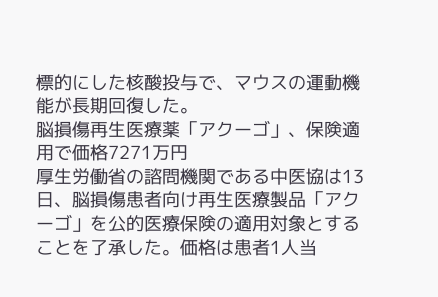標的にした核酸投与で、マウスの運動機能が長期回復した。
脳損傷再生医療薬「アクーゴ」、保険適用で価格7271万円
厚生労働省の諮問機関である中医協は13日、脳損傷患者向け再生医療製品「アクーゴ」を公的医療保険の適用対象とすることを了承した。価格は患者1人当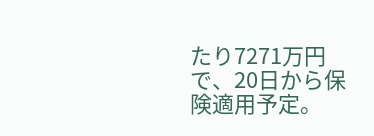たり7271万円で、20日から保険適用予定。